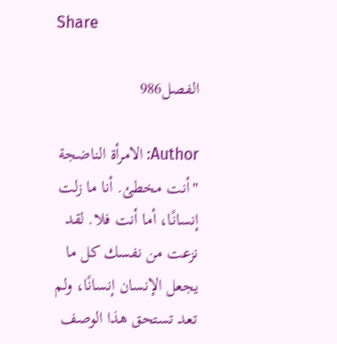Share

الفصل986

Author: الامرأة الناضجة
"أنت مخطئ. أنا ما زلت إنسانًا، أما أنت فلا. لقد نزعت من نفسك كل ما يجعل الإنسان إنسانًا، ولم تعد تستحق هذا الوصف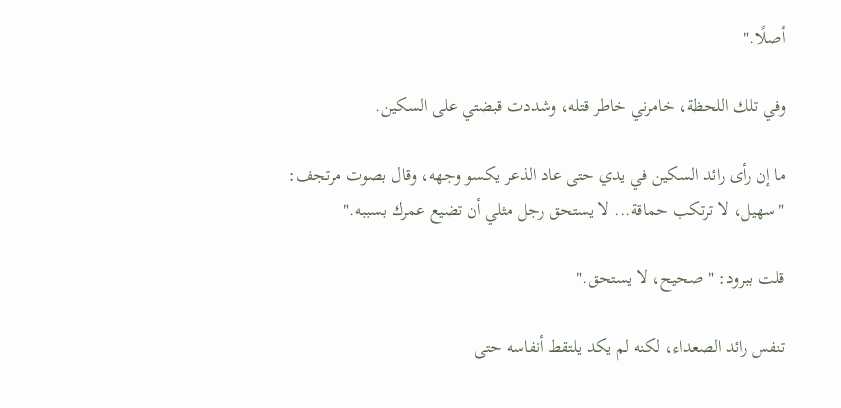أصلًا."

وفي تلك اللحظة، خامرني خاطر قتله، وشددت قبضتي على السكين.

ما إن رأى رائد السكين في يدي حتى عاد الذعر يكسو وجهه، وقال بصوت مرتجف: "سهيل، لا ترتكب حماقة... لا يستحق رجل مثلي أن تضيع عمرك بسببه."

قلت ببرود: "صحيح، لا يستحق."

تنفس رائد الصعداء، لكنه لم يكد يلتقط أنفاسه حتى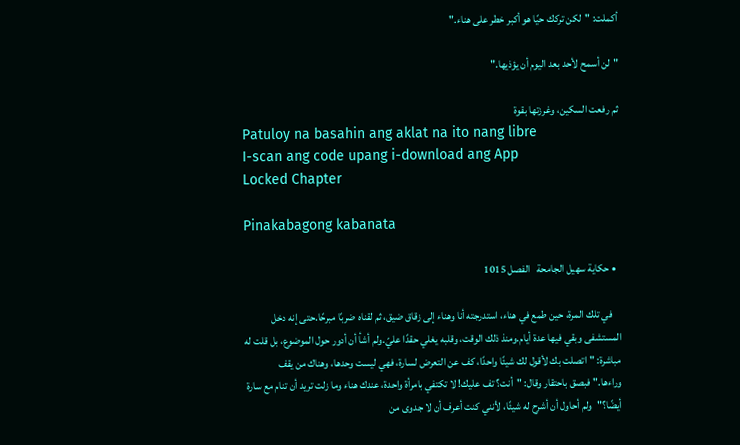أكملت: "لكن تركك حيًا هو أكبر خطر على هناء."

"لن أسمح لأحد بعد اليوم أن يؤذيها."

ثم رفعت السكين، وغرزتها بقوة
Patuloy na basahin ang aklat na ito nang libre
I-scan ang code upang i-download ang App
Locked Chapter

Pinakabagong kabanata

  • حكاية سهيل الجامحة   الفصل 1015

    في تلك المرة، حين طمع في هناء، استدرجته أنا وهناء إلى زقاق ضيق، ثم لقناه ضربًا مبرحًا.حتى إنه دخل المستشفى وبقي فيها عدة أيام.ومنذ ذلك الوقت، وقلبه يغلي حقدًا عليّ.ولم أشأ أن أدور حول الموضوع، بل قلت له مباشرة: "اتصلت بك لأقول لك شيئًا واحدًا، كف عن التعرض لسارة، فهي ليست وحدها، وهناك من يقف وراءها."فبصق باحتقار وقال: "أنت؟ تف عليك! لا تكتفي بامرأة واحدة، عندك هناء وما زلت تريد أن تنام مع سارة أيضًا؟"ولم أحاول أن أشرح له شيئًا، لأنني كنت أعرف أن لا جدوى من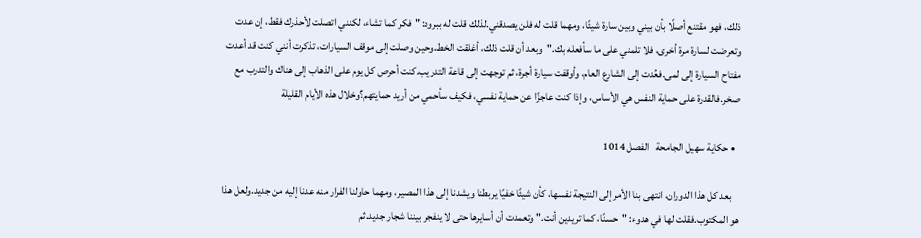ذلك، فهو مقتنع أصلًا بأن بيني وبين سارة شيئًا، ومهما قلت له فلن يصدقني.لذلك قلت له ببرود: "فكر كما تشاء، لكنني اتصلت لأحذرك فقط، إن عدت وتعرضت لسارة مرة أخرى، فلا تلمني على ما سأفعله بك."وبعد أن قلت ذلك، أغلقت الخط.وحين وصلت إلى موقف السيارات، تذكرت أنني كنت قد أعدت مفتاح السيارة إلى لمى.فعُدت إلى الشارع العام، وأوقفت سيارة أجرة، ثم توجهت إلى قاعة التدريب.كنت أحرص كل يوم على الذهاب إلى هناك والتدرب مع صخر.فالقدرة على حماية النفس هي الأساس، وإذا كنت عاجزًا عن حماية نفسي، فكيف سأحمي من أريد حمايتهم؟وخلال هذه الأيام القليلة

  • حكاية سهيل الجامحة   الفصل 1014

    بعد كل هذا الدوران، انتهى بنا الأمر إلى النتيجة نفسها، كأن شيئًا خفيًا يربطنا ويشدنا إلى هذا المصير، ومهما حاولنا الفرار منه عدنا إليه من جديد.ولعل هذا هو المكتوب.فقلت لها في هدوء: "حسنًا، كما تريدين أنت." وتعمدت أن أسايرها حتى لا ينفجر بيننا شجار جديد.ثم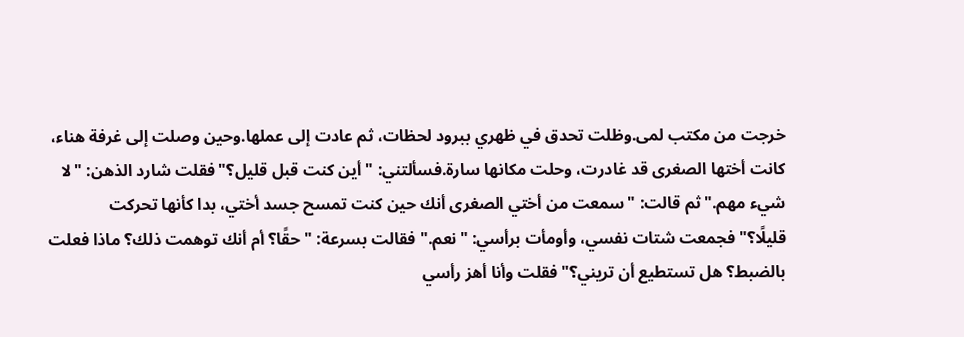خرجت من مكتب لمى.وظلت تحدق في ظهري ببرود لحظات، ثم عادت إلى عملها.وحين وصلت إلى غرفة هناء، كانت أختها الصغرى قد غادرت، وحلت مكانها سارة.فسألتني: "أين كنت قبل قليل؟"فقلت شارد الذهن: "لا شيء مهم."ثم قالت: "سمعت من أختي الصغرى أنك حين كنت تمسح جسد أختي، بدا كأنها تحركت قليلًا؟"فجمعت شتات نفسي، وأومأت برأسي: "نعم."فقالت بسرعة: "حقًا؟ أم أنك توهمت ذلك؟ ماذا فعلت بالضبط؟ هل تستطيع أن تريني؟"فقلت وأنا أهز رأسي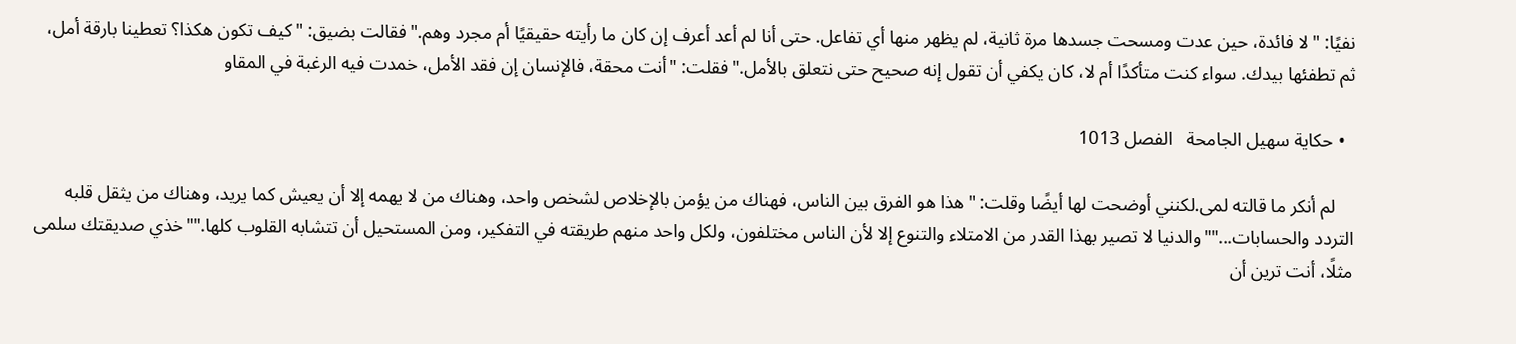نفيًا: "لا فائدة، حين عدت ومسحت جسدها مرة ثانية، لم يظهر منها أي تفاعل. حتى أنا لم أعد أعرف إن كان ما رأيته حقيقيًا أم مجرد وهم."فقالت بضيق: "كيف تكون هكذا؟ تعطينا بارقة أمل، ثم تطفئها بيدك. سواء كنت متأكدًا أم لا، كان يكفي أن تقول إنه صحيح حتى نتعلق بالأمل."فقلت: "أنت محقة، فالإنسان إن فقد الأمل، خمدت فيه الرغبة في المقاو

  • حكاية سهيل الجامحة   الفصل 1013

    لم أنكر ما قالته لمى.لكنني أوضحت لها أيضًا وقلت: "هذا هو الفرق بين الناس، فهناك من يؤمن بالإخلاص لشخص واحد، وهناك من لا يهمه إلا أن يعيش كما يريد، وهناك من يثقل قلبه التردد والحسابات...""والدنيا لا تصير بهذا القدر من الامتلاء والتنوع إلا لأن الناس مختلفون، ولكل واحد منهم طريقته في التفكير، ومن المستحيل أن تتشابه القلوب كلها.""خذي صديقتك سلمى مثلًا، أنت ترين أن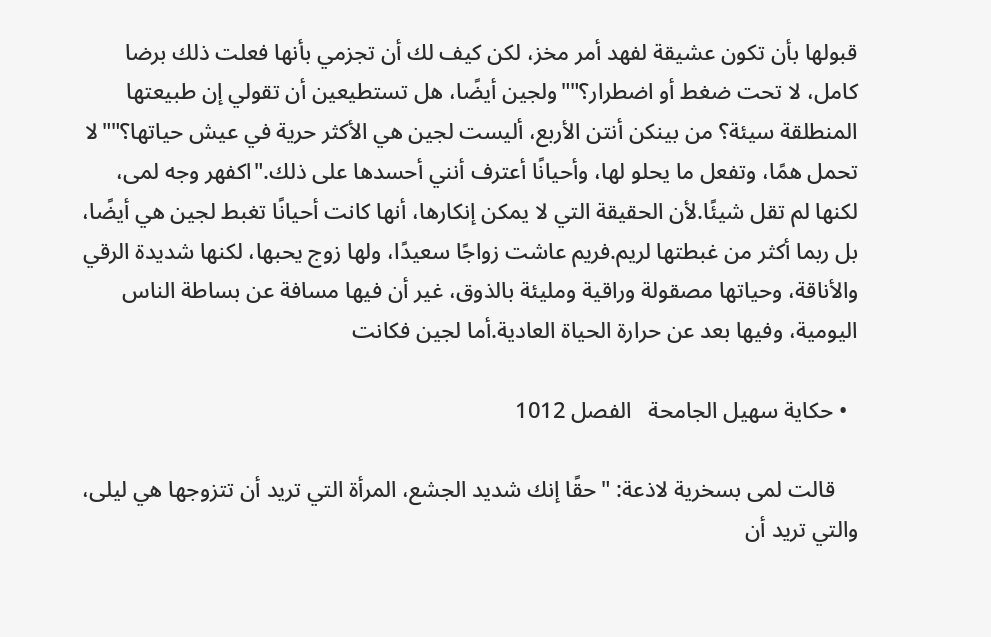قبولها بأن تكون عشيقة لفهد أمر مخز، لكن كيف لك أن تجزمي بأنها فعلت ذلك برضا كامل، لا تحت ضغط أو اضطرار؟""ولجين أيضًا، هل تستطيعين أن تقولي إن طبيعتها المنطلقة سيئة؟ من بينكن أنتن الأربع، أليست لجين هي الأكثر حرية في عيش حياتها؟""لا تحمل همًا، وتفعل ما يحلو لها، وأحيانًا أعترف أنني أحسدها على ذلك."اكفهر وجه لمى، لكنها لم تقل شيئًا.لأن الحقيقة التي لا يمكن إنكارها، أنها كانت أحيانًا تغبط لجين هي أيضًا، بل ربما أكثر من غبطتها لريم.فريم عاشت زواجًا سعيدًا، ولها زوج يحبها، لكنها شديدة الرقي والأناقة، وحياتها مصقولة وراقية ومليئة بالذوق، غير أن فيها مسافة عن بساطة الناس اليومية، وفيها بعد عن حرارة الحياة العادية.أما لجين فكانت

  • حكاية سهيل الجامحة   الفصل 1012

    قالت لمى بسخرية لاذعة: "حقًا إنك شديد الجشع، المرأة التي تريد أن تتزوجها هي ليلى، والتي تريد أن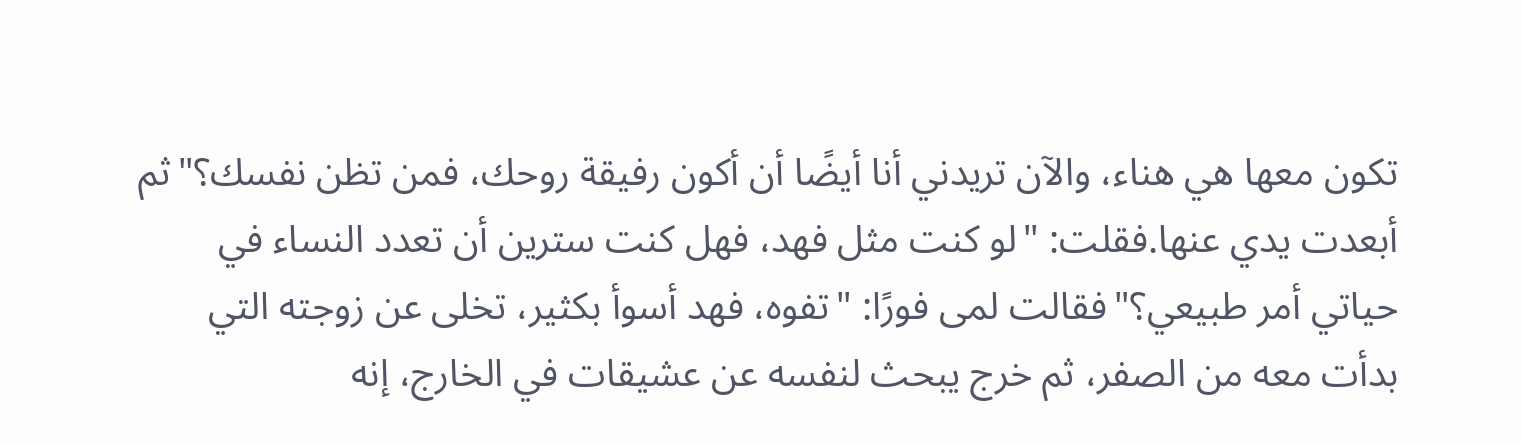تكون معها هي هناء، والآن تريدني أنا أيضًا أن أكون رفيقة روحك، فمن تظن نفسك؟"ثم أبعدت يدي عنها.فقلت: "لو كنت مثل فهد، فهل كنت سترين أن تعدد النساء في حياتي أمر طبيعي؟"فقالت لمى فورًا: "تفوه، فهد أسوأ بكثير، تخلى عن زوجته التي بدأت معه من الصفر، ثم خرج يبحث لنفسه عن عشيقات في الخارج، إنه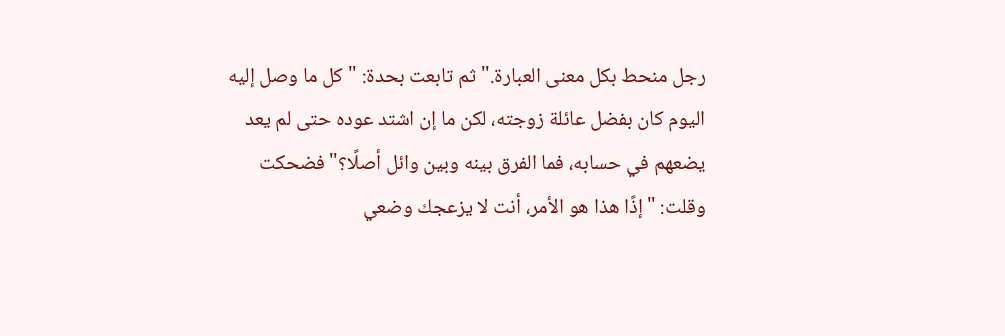رجل منحط بكل معنى العبارة."ثم تابعت بحدة: "كل ما وصل إليه اليوم كان بفضل عائلة زوجته، لكن ما إن اشتد عوده حتى لم يعد يضعهم في حسابه، فما الفرق بينه وبين وائل أصلًا؟"فضحكت وقلت: "إذًا هذا هو الأمر، أنت لا يزعجك وضعي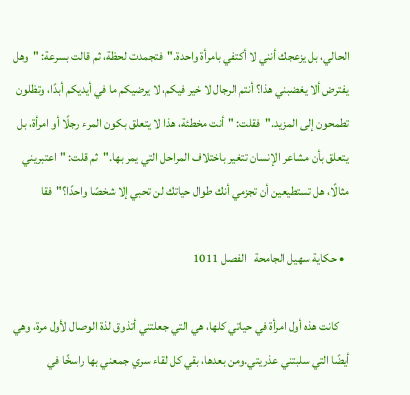الحالي، بل يزعجك أنني لا أكتفي بامرأة واحدة."فتجمدت لحظة، ثم قالت بسرعة: "وهل يفترض ألا يغضبني هذا؟ أنتم الرجال لا خير فيكم، لا يرضيكم ما في أيديكم أبدًا، وتظلون تطمحون إلى المزيد."فقلت: "أنت مخطئة، هذا لا يتعلق بكون المرء رجلًا أو امرأة، بل يتعلق بأن مشاعر الإنسان تتغير باختلاف المراحل التي يمر بها."ثم قلت: "اعتبريني مثالًا، هل تستطيعين أن تجزمي أنك طوال حياتك لن تحبي إلا شخصًا واحدًا؟"فقا

  • حكاية سهيل الجامحة   الفصل 1011

    كانت هذه أول امرأة في حياتي كلها، هي التي جعلتني أتذوق لذة الوصال لأول مرة، وهي أيضًا التي سلبتني عذريتي.ومن بعدها، بقي كل لقاء سري جمعني بها راسخًا في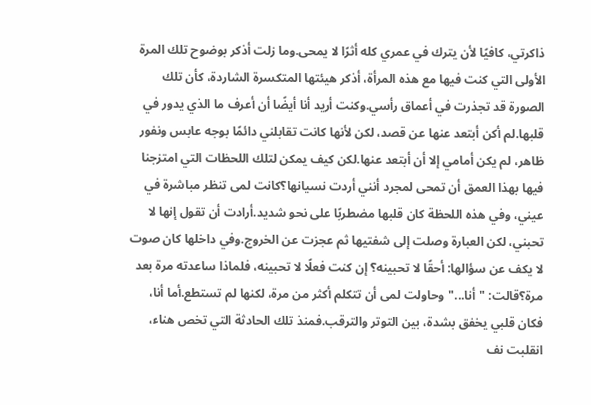ذاكرتي، كافيًا لأن يترك في عمري كله أثرًا لا يمحى.وما زلت أذكر بوضوح تلك المرة الأولى التي كنت فيها مع هذه المرأة، أذكر هيئتها المتكسرة الشاردة، كأن تلك الصورة قد تجذرت في أعماق رأسي.وكنت أريد أنا أيضًا أن أعرف ما الذي يدور في قلبها.لم أكن أبتعد عنها عن قصد، لكن لأنها كانت تقابلني دائمًا بوجه عابس ونفور ظاهر، لم يكن أمامي إلا أن أبتعد عنها.لكن كيف يمكن لتلك اللحظات التي امتزجنا فيها بهذا العمق أن تمحى لمجرد أنني أردت نسيانها؟كانت لمى تنظر مباشرة في عيني، وفي هذه اللحظة كان قلبها مضطربًا على نحو شديد.أرادت أن تقول إنها لا تحبني، لكن العبارة وصلت إلى شفتيها ثم عجزت عن الخروج.وفي داخلها كان صوت لا يكف عن سؤالها: أحقًا لا تحبينه؟ إن كنت فعلًا لا تحبينه، فلماذا ساعدته مرة بعد مرة؟قالت: "أنا..."وحاولت لمى أن تتكلم أكثر من مرة، لكنها لم تستطع.أما أنا، فكان قلبي يخفق بشدة، بين التوتر والترقب.فمنذ تلك الحادثة التي تخص هناء، انقلبت نف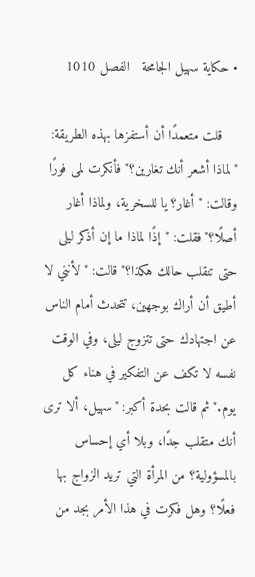• حكاية سهيل الجامحة   الفصل 1010

    قلت متعمدًا أن أستفزها بهذه الطريقة: "لماذا أشعر أنك تغارين؟"فأنكرت لمى فورًا وقالت: "أغار؟ يا للسخرية، ولماذا أغار أصلًا؟"فقلت: "إذًا لماذا ما إن أذكر ليلى حتى تنقلب حالك هكذا؟"قالت: "لأنني لا أطيق أن أراك بوجهين، تتحدث أمام الناس عن اجتهادك حتى تتزوج ليلى، وفي الوقت نفسه لا تكف عن التفكير في هناء كل يوم."ثم قالت بحدة أكبر: "سهيل، ألا ترى أنك متقلب جدًا، وبلا أي إحساس بالمسؤولية؟ من المرأة التي تريد الزواج بها فعلًا؟ وهل فكرت في هذا الأمر بجد من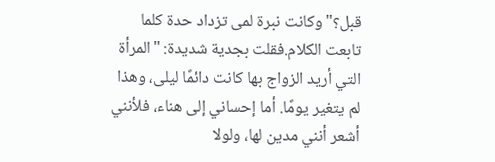قبل؟"وكانت نبرة لمى تزداد حدة كلما تابعت الكلام.فقلت بجدية شديدة: "المرأة التي أريد الزواج بها كانت دائمًا ليلى، وهذا لم يتغير يومًا. أما إحساني إلى هناء، فلأنني أشعر أنني مدين لها، ولولا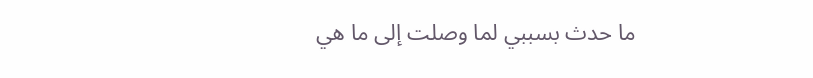ما حدث بسببي لما وصلت إلى ما هي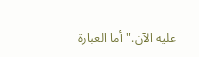عليه الآن."أما العبارة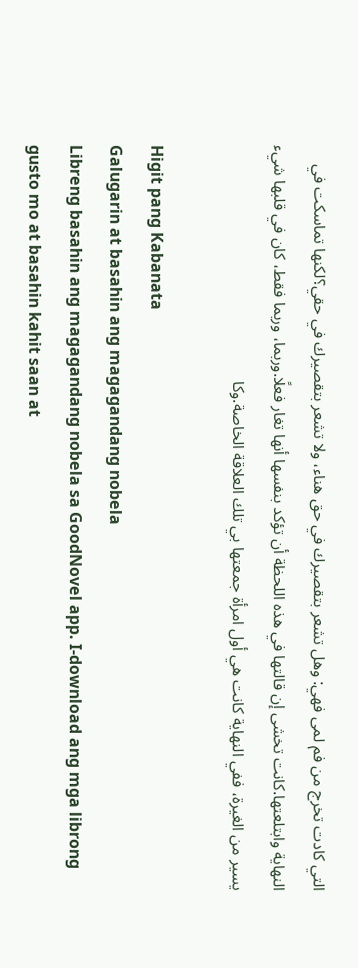التي كادت تخرج من فم لمى فهي: وهل تشعر بتقصيرك في حق هناء، ولا تشعر بتقصيرك في حقي؟لكنها تماسكت في النهاية وابتلعتها.كانت تخشى إن قالتها في هذه اللحظة أن تؤكد بنفسها أنها تغار فعلًا.وربما، وربما فقط، كان في قلبها شيء يسير من الغيرة، ففي النهاية كانت هي أول امرأة جمعتها بي تلك العلاقة الخاصة.وكا

Higit pang Kabanata
Galugarin at basahin ang magagandang nobela
Libreng basahin ang magagandang nobela sa GoodNovel app. I-download ang mga librong gusto mo at basahin kahit saan at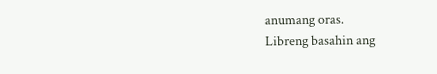anumang oras.
Libreng basahin ang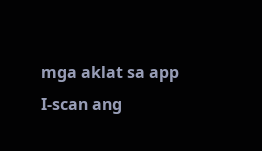mga aklat sa app
I-scan ang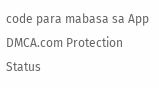code para mabasa sa App
DMCA.com Protection Status